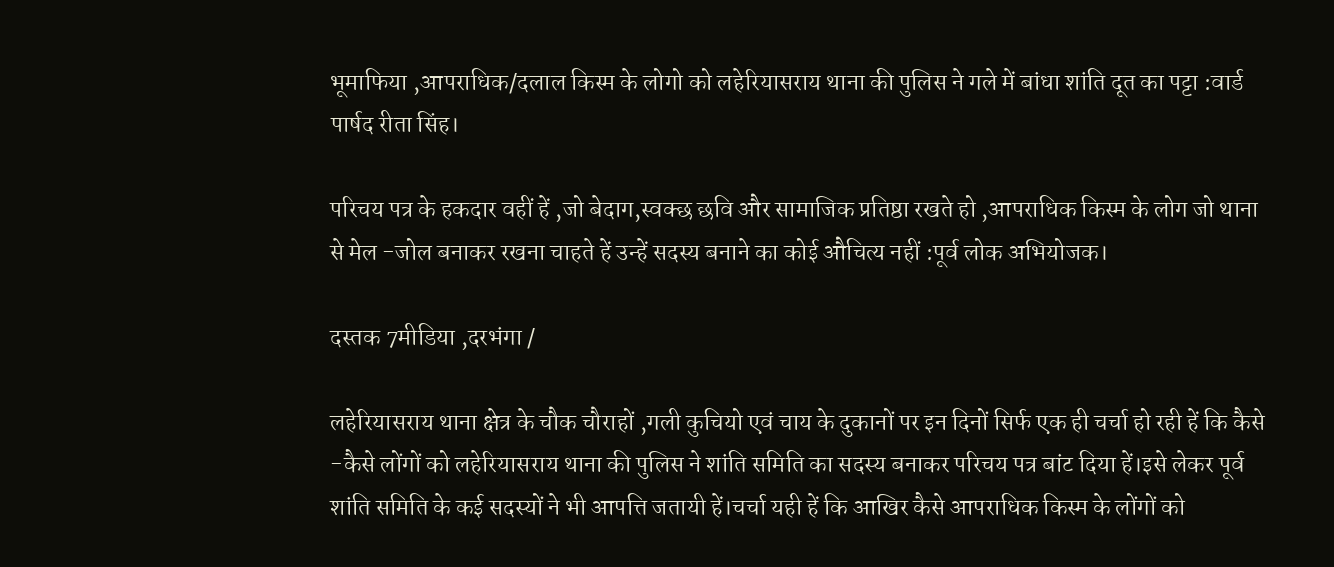भूमाफिया ,आपराधिक/दलाल किस्म के लोगो को लहेरियासराय थाना की पुलिस ने गले में बांधा शांति दूत का पट्टा :वार्ड पार्षद रीता सिंह।

परिचय पत्र के हकदार वहीं हें ,जो बेदाग,स्वक्छ छवि और सामाजिक प्रतिष्ठा रखते हो ,आपराधिक किस्म के लोग जो थाना से मेल -जोल बनाकर रखना चाहते हें उन्हें सदस्य बनाने का कोई औचित्य नहीं :पूर्व लोक अभियोजक।

दस्तक 7मीडिया ,दरभंगा /

लहेरियासराय थाना क्षेत्र के चौक चौराहों ,गली कुचियो एवं चाय के दुकानों पर इन दिनों सिर्फ एक ही चर्चा हो रही हें कि कैसे -कैसे लोंगों को लहेरियासराय थाना की पुलिस ने शांति समिति का सदस्य बनाकर परिचय पत्र बांट दिया हें।इसे लेकर पूर्व शांति समिति के कई सदस्यों ने भी आपत्ति जतायी हें।चर्चा यही हें कि आखिर कैसे आपराधिक किस्म के लोंगों को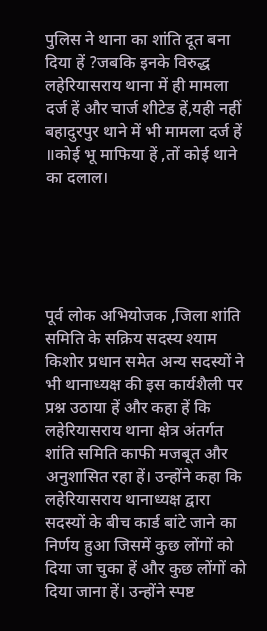पुलिस ने थाना का शांति दूत बना दिया हें ?जबकि इनके विरुद्ध लहेरियासराय थाना में ही मामला दर्ज हें और चार्ज शीटेड हें,यही नहीं  बहादुरपुर थाने में भी मामला दर्ज हें ॥कोई भू माफिया हें ,तों कोई थाने का दलाल।





पूर्व लोक अभियोजक ,जिला शांति समिति के सक्रिय सदस्य श्याम किशोर प्रधान समेत अन्य सदस्यों ने भी थानाध्यक्ष की इस कार्यशैली पर प्रश्न उठाया हें और कहा हें कि लहेरियासराय थाना क्षेत्र अंतर्गत शांति समिति काफी मजबूत और अनुशासित रहा हें। उन्होंने कहा कि लहेरियासराय थानाध्यक्ष द्वारा सदस्यों के बीच कार्ड बांटे जाने का निर्णय हुआ जिसमें कुछ लोंगों को दिया जा चुका हें और कुछ लोंगों को दिया जाना हें। उन्होंने स्पष्ट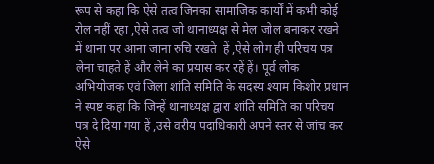रूप से कहा कि ऐसे तत्व जिनका सामाजिक कार्यों में कभी कोई रोल नहीं रहा ,ऐसे तत्व जो थानाध्यक्ष से मेल जोल बनाकर रखने में थाना पर आना जाना रुचि रखते  हें ,ऐसे लोग ही परिचय पत्र लेना चाहते हें और लेने का प्रयास कर रहें हें। पूर्व लोक अभियोजक एवं जिला शांति समिति के सदस्य श्याम किशोर प्रधान ने स्पष्ट कहा कि जिन्हें थानाध्यक्ष द्वारा शांति समिति का परिचय पत्र दे दिया गया हें ,उसे वरीय पदाधिकारी अपने स्तर से जांच कर ऐसे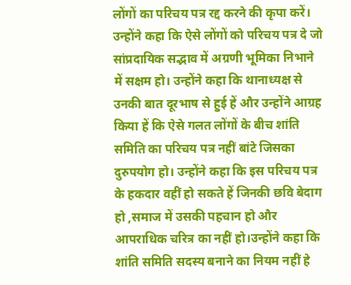लोंगों का परिचय पत्र रद्द करने की कृपा करें। उन्होंने कहा कि ऐसे लोंगों को परिचय पत्र दे जो सांप्रदायिक सद्भाव में अग्रणी भूमिका निभाने में सक्षम हो। उन्होंने कहा कि थानाध्यक्ष से उनकी बात दूरभाष से हुई हें और उन्होंने आग्रह किया हें कि ऐसे गलत लोंगों के बीच शांति समिति का परिचय पत्र नहीं बांटे जिसका दुरुपयोग हो। उन्होंने कहा कि इस परिचय पत्र के हकदार वहीं हो सकते हें जिनकी छवि बेदाग हो ,समाज में उसकी पहचान हो और आपराधिक चरित्र का नहीं हो।उन्होंने कहा कि शांति समिति सदस्य बनाने का नियम नहीं हे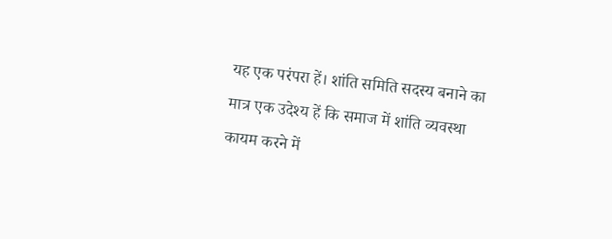यह एक परंपरा हें। शांति समिति सदस्य बनाने का मात्र एक उदेश्य हें कि समाज में शांति व्यवस्था कायम करने में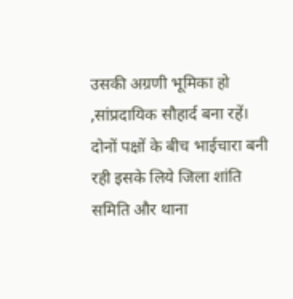उसकी अग्रणी भूमिका हो ,सांप्रदायिक सौहार्द बना रहें। दोनों पक्षों के बीच भाईचारा बनी रही इसके लिये जिला शांति समिति और थाना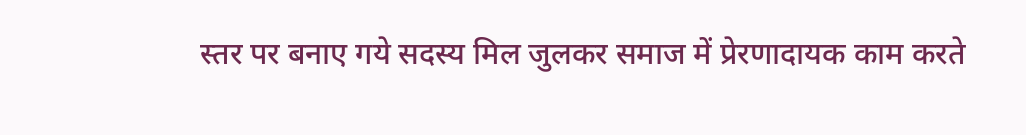स्तर पर बनाए गये सदस्य मिल जुलकर समाज में प्रेरणादायक काम करते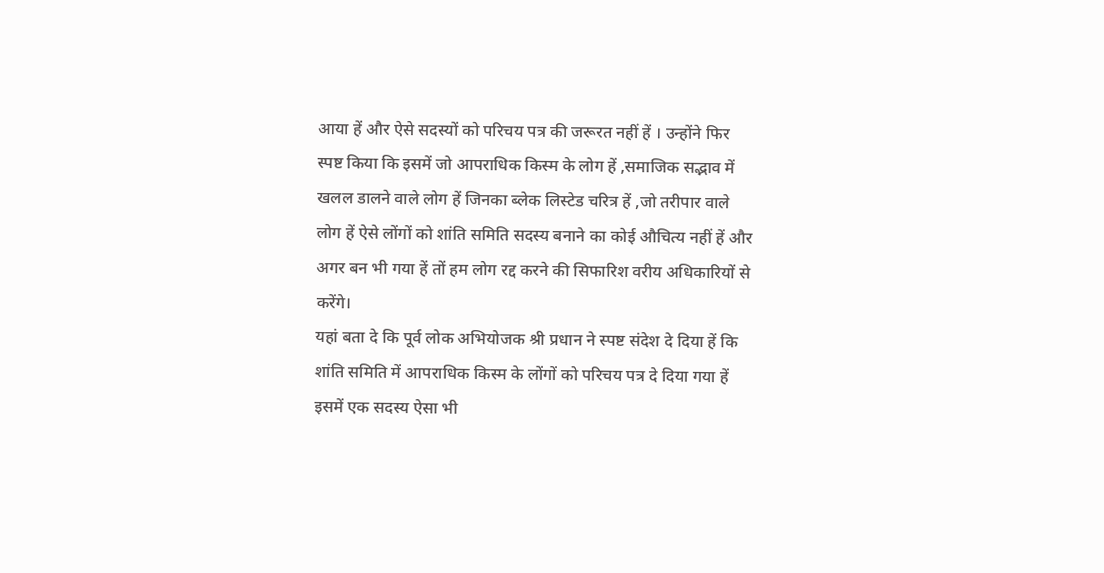आया हें और ऐसे सदस्यों को परिचय पत्र की जरूरत नहीं हें । उन्होंने फिर स्पष्ट किया कि इसमें जो आपराधिक किस्म के लोग हें ,समाजिक सद्भाव में खलल डालने वाले लोग हें जिनका ब्लेक लिस्टेड चरित्र हें ,जो तरीपार वाले लोग हें ऐसे लोंगों को शांति समिति सदस्य बनाने का कोई औचित्य नहीं हें और अगर बन भी गया हें तों हम लोग रद्द करने की सिफारिश वरीय अधिकारियों से करेंगे।
यहां बता दे कि पूर्व लोक अभियोजक श्री प्रधान ने स्पष्ट संदेश दे दिया हें कि शांति समिति में आपराधिक किस्म के लोंगों को परिचय पत्र दे दिया गया हें इसमें एक सदस्य ऐसा भी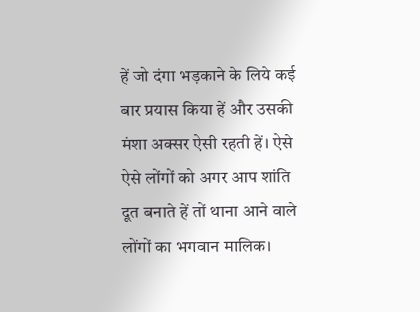हें जो दंगा भड़काने के लिये कई बार प्रयास किया हें और उसकी मंशा अक्सर ऐसी रहती हें। ऐसे ऐसे लोंगों को अगर आप शांति दूत बनाते हें तों थाना आने वाले लोंगों का भगवान मालिक।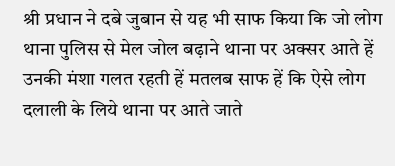श्री प्रधान ने दबे जुबान से यह भी साफ किया कि जो लोग थाना पुलिस से मेल जोल बढ़ाने थाना पर अक्सर आते हें  उनकी मंशा गलत रहती हें मतलब साफ हें कि ऐसे लोग दलाली के लिये थाना पर आते जाते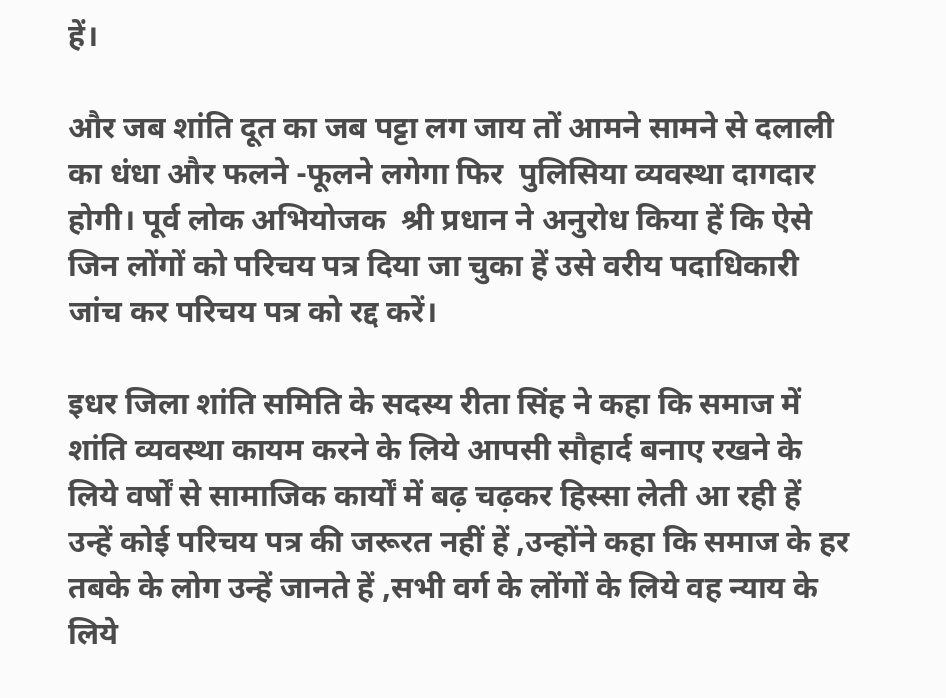हें।

और जब शांति दूत का जब पट्टा लग जाय तों आमने सामने से दलाली का धंधा और फलने -फूलने लगेगा फिर  पुलिसिया व्यवस्था दागदार होगी। पूर्व लोक अभियोजक  श्री प्रधान ने अनुरोध किया हें कि ऐसे जिन लोंगों को परिचय पत्र दिया जा चुका हें उसे वरीय पदाधिकारी जांच कर परिचय पत्र को रद्द करें।

इधर जिला शांति समिति के सदस्य रीता सिंह ने कहा कि समाज में शांति व्यवस्था कायम करने के लिये आपसी सौहार्द बनाए रखने के लिये वर्षों से सामाजिक कार्यों में बढ़ चढ़कर हिस्सा लेती आ रही हें उन्हें कोई परिचय पत्र की जरूरत नहीं हें ,उन्होंने कहा कि समाज के हर तबके के लोग उन्हें जानते हें ,सभी वर्ग के लोंगों के लिये वह न्याय के लिये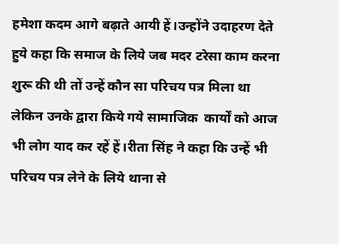हमेशा कदम आगे बढ़ाते आयी हें।उन्होंने उदाहरण देते हुये कहा कि समाज के लिये जब मदर टरेसा काम करना शुरू की थी तों उन्हें कौन सा परिचय पत्र मिला था लेकिन उनके द्वारा किये गये सामाजिक  कार्यों को आज भी लोग याद कर रहें हें।रीता सिंह ने कहा कि उन्हें भी परिचय पत्र लेने के लिये थाना से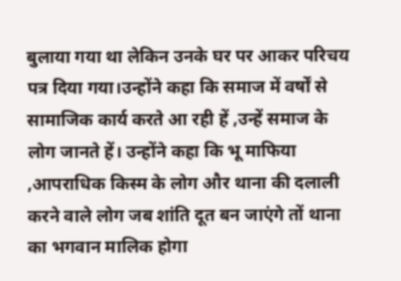बुलाया गया था लेकिन उनके घर पर आकर परिचय पत्र दिया गया।उन्होंने कहा कि समाज में वर्षों से सामाजिक कार्य करते आ रही हें ,उन्हें समाज के लोग जानते हें। उन्होंने कहा कि भू माफिया ,आपराधिक किस्म के लोग और थाना की दलाली करने वाले लोग जब शांति दूत बन जाएंगे तों थाना का भगवान मालिक होगा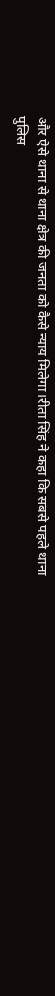और ऐसे थाना से थाना क्षेत्र की जनता को कैसे न्याय मिलेगा।रीता सिंह ने कहा कि सबसे पहले थाना पुलिस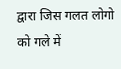द्वारा जिस गलत लोगो को गले में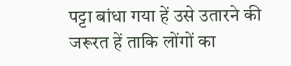पट्टा बांधा गया हें उसे उतारने की जरूरत हें ताकि लोंगों का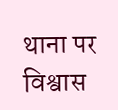थाना पर विश्वास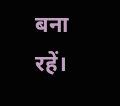बना रहें।